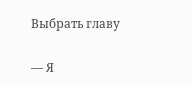Выбрать главу

— Я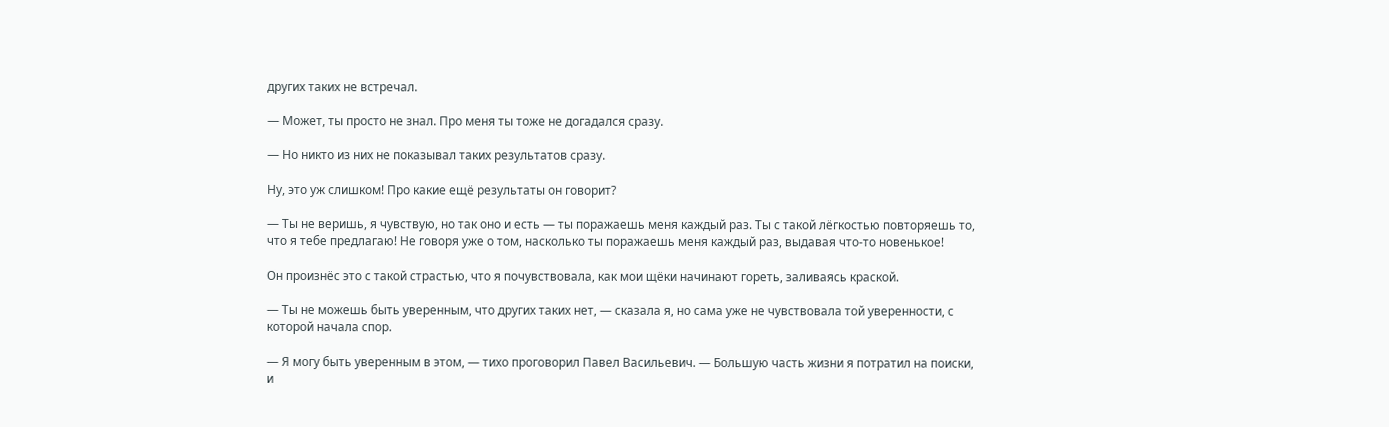других таких не встречал.

— Может, ты просто не знал. Про меня ты тоже не догадался сразу.

— Но никто из них не показывал таких результатов сразу.

Ну, это уж слишком! Про какие ещё результаты он говорит?

— Ты не веришь, я чувствую, но так оно и есть — ты поражаешь меня каждый раз. Ты с такой лёгкостью повторяешь то, что я тебе предлагаю! Не говоря уже о том, насколько ты поражаешь меня каждый раз, выдавая что-то новенькое!

Он произнёс это с такой страстью, что я почувствовала, как мои щёки начинают гореть, заливаясь краской.

— Ты не можешь быть уверенным, что других таких нет, — сказала я, но сама уже не чувствовала той уверенности, с которой начала спор.

— Я могу быть уверенным в этом, — тихо проговорил Павел Васильевич. — Большую часть жизни я потратил на поиски, и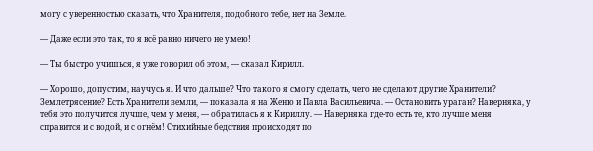могу с уверенностью сказать, что Хранителя, подобного тебе, нет на Земле.

— Даже если это так, то я всё равно ничего не умею!

— Ты быстро учишься, я уже говорил об этом, — сказал Кирилл.

— Хорошо, допустим, научусь я. И что дальше? Что такого я смогу сделать, чего не сделают другие Хранители? Землетрясение? Есть Хранители земли, — показала я на Женю и Павла Васильевича. — Остановить ураган? Наверняка, у тебя это получится лучше, чем у меня, — обратилась я к Кириллу. — Наверняка где-то есть те, кто лучше меня справится и с водой, и с огнём! Стихийные бедствия происходят по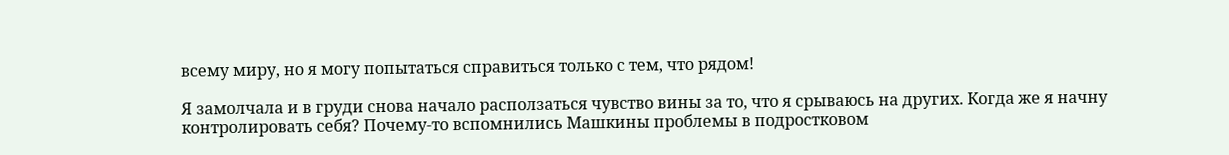всему миру, но я могу попытаться справиться только с тем, что рядом!

Я замолчала и в груди снова начало расползаться чувство вины за то, что я срываюсь на других. Когда же я начну контролировать себя? Почему-то вспомнились Машкины проблемы в подростковом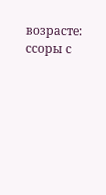возрасте: ссоры с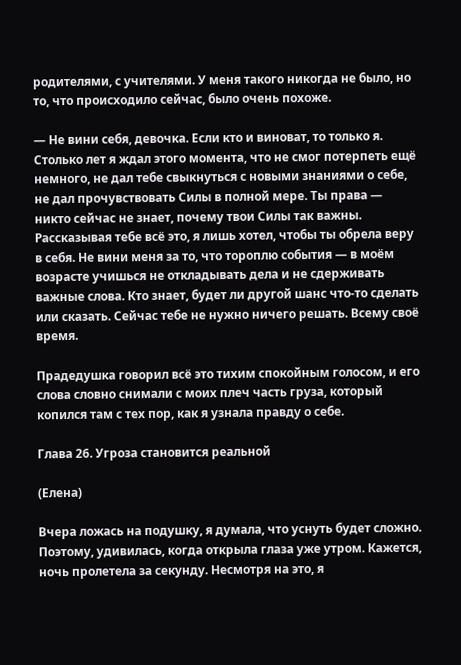родителями, с учителями. У меня такого никогда не было, но то, что происходило сейчас, было очень похоже.

— Не вини себя, девочка. Если кто и виноват, то только я. Столько лет я ждал этого момента, что не смог потерпеть ещё немного, не дал тебе свыкнуться с новыми знаниями о себе, не дал прочувствовать Силы в полной мере. Ты права — никто сейчас не знает, почему твои Силы так важны. Рассказывая тебе всё это, я лишь хотел, чтобы ты обрела веру в себя. Не вини меня за то, что тороплю события — в моём возрасте учишься не откладывать дела и не сдерживать важные слова. Кто знает, будет ли другой шанс что-то сделать или сказать. Сейчас тебе не нужно ничего решать. Всему своё время.

Прадедушка говорил всё это тихим спокойным голосом, и его слова словно снимали с моих плеч часть груза, который копился там с тех пор, как я узнала правду о себе.

Глава 26. Угроза становится реальной

(Елена)

Вчера ложась на подушку, я думала, что уснуть будет сложно. Поэтому, удивилась, когда открыла глаза уже утром. Кажется, ночь пролетела за секунду. Несмотря на это, я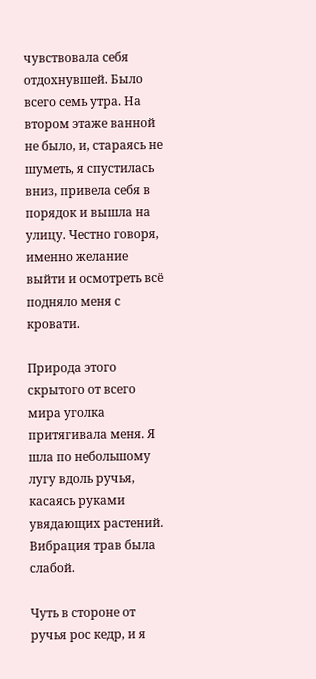чувствовала себя отдохнувшей. Было всего семь утра. На втором этаже ванной не было, и, стараясь не шуметь, я спустилась вниз, привела себя в порядок и вышла на улицу. Честно говоря, именно желание выйти и осмотреть всё подняло меня с кровати.

Природа этого скрытого от всего мира уголка притягивала меня. Я шла по небольшому лугу вдоль ручья, касаясь руками увядающих растений. Вибрация трав была слабой.

Чуть в стороне от ручья рос кедр, и я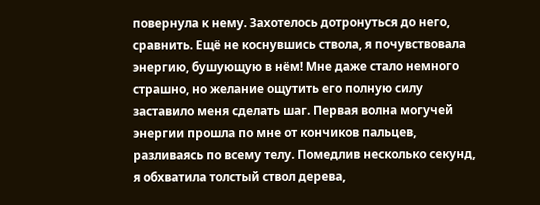повернула к нему. Захотелось дотронуться до него, сравнить. Ещё не коснувшись ствола, я почувствовала энергию, бушующую в нём! Мне даже стало немного страшно, но желание ощутить его полную силу заставило меня сделать шаг. Первая волна могучей энергии прошла по мне от кончиков пальцев, разливаясь по всему телу. Помедлив несколько секунд, я обхватила толстый ствол дерева,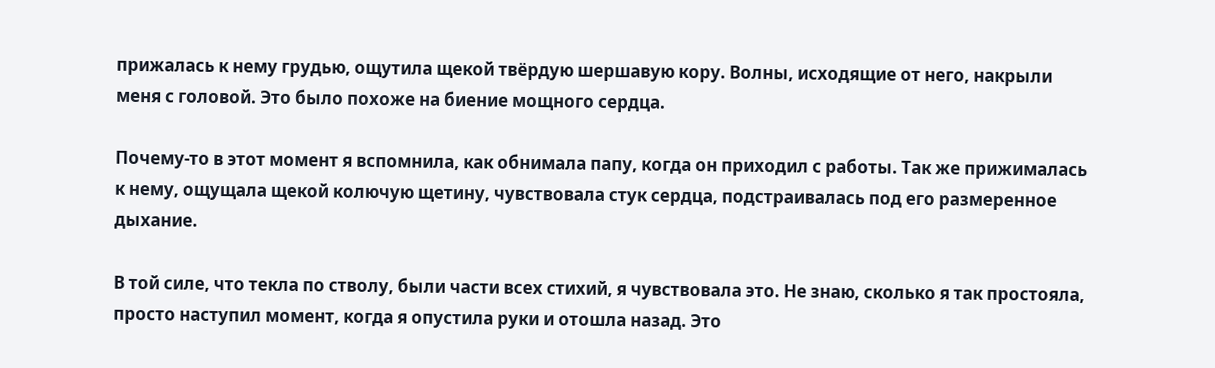прижалась к нему грудью, ощутила щекой твёрдую шершавую кору. Волны, исходящие от него, накрыли меня с головой. Это было похоже на биение мощного сердца.

Почему-то в этот момент я вспомнила, как обнимала папу, когда он приходил с работы. Так же прижималась к нему, ощущала щекой колючую щетину, чувствовала стук сердца, подстраивалась под его размеренное дыхание.

В той силе, что текла по стволу, были части всех стихий, я чувствовала это. Не знаю, сколько я так простояла, просто наступил момент, когда я опустила руки и отошла назад. Это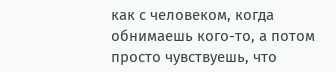как с человеком, когда обнимаешь кого-то, а потом просто чувствуешь, что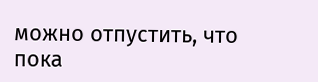можно отпустить, что пока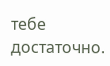тебе достаточно.